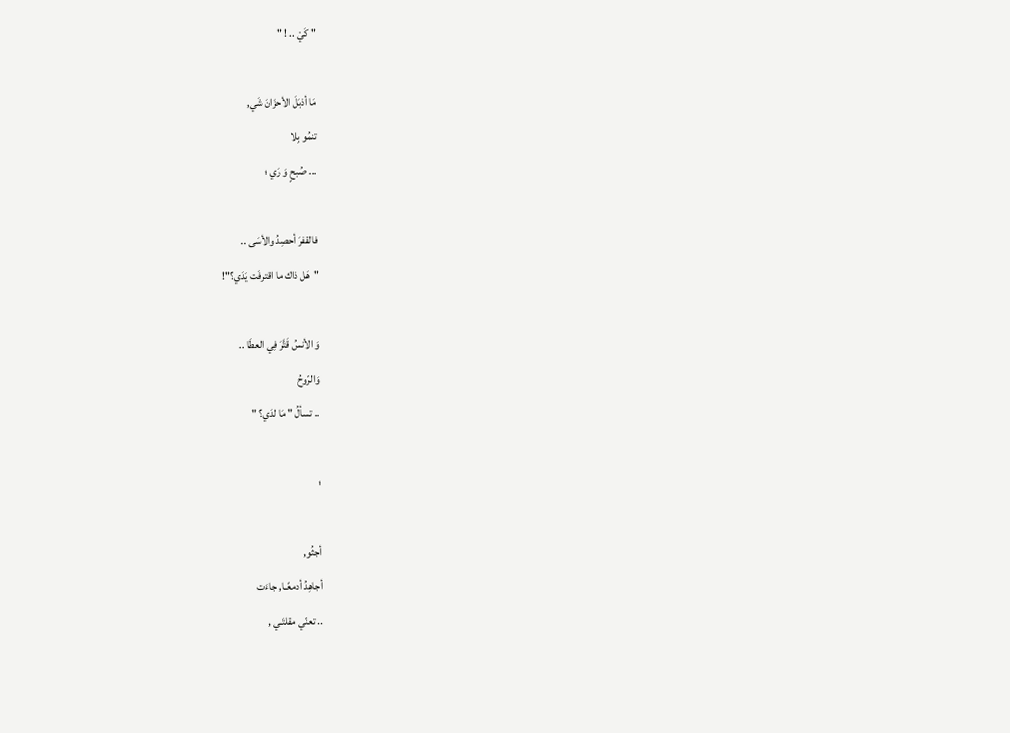" كَيْ .. ! "

مَا أذبَلَ الأحزَانَ شَي,
تنمُو بِلا
... صُبحٍ وَ رَي ؛

فالقفرَ أحصِدُ والأسَى ..
"هَل ذاك ما اقترفَت يَدَي؟"!

وَ الأنسُ قَتَّرَ فِي العطَا ..
وَالرّوحُ
.. تسألُ " مَا لدَي؟ "

؛

أجثُو,
أجاهِدُ أدمعًـا, جاءَت
.. تعنّي مقلتَـي ,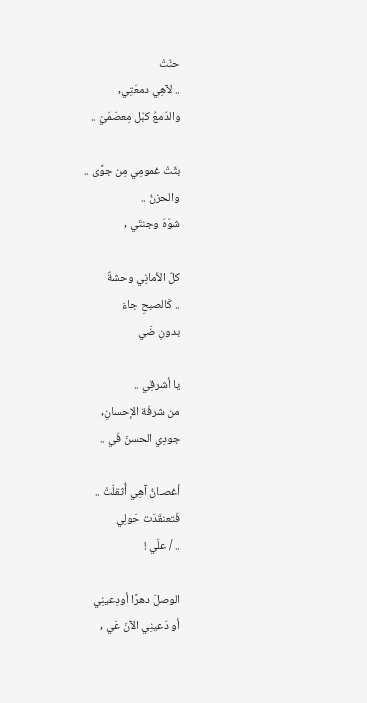حنّتْ
.. لآهِي دمعَتِي,
والدّمعُ كبّل مِعصَمَيْ ..

بثّتْ غمومِي مِن جوًى ..
والحزنُ ..
شوّهَ وجنتَي ,

كلّ الأمانِي وحشةٌ
.. كَالصبحِ جاءَ
بدونِ ضَي

يا أشرقِي ..
من شرفَة الإحسانِ,
جودِي الحسنَ فَي ..

أغصـانُ آهِي أُثقلَتْ ..
فَتعنقَدَت حَولِي
.. / علَي !

الوصلَ دهرًا أودِعينِي
أو دَعينِي الآنَ عَي ,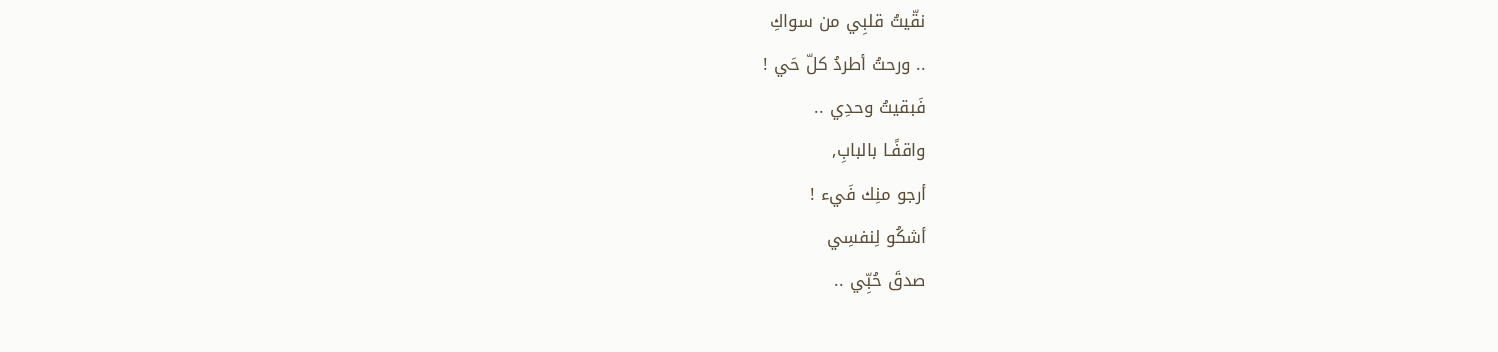نقّيتُ قلبِي من سواكِ
.. ورحتُ أطردُ كلّ حَي !
فَبقيتُ وحدِي ..
واقفًـا بالبابِ,
أرجو منِك فَيء !
أشكُو لِنفسِي
صدقَ حُبِّي ..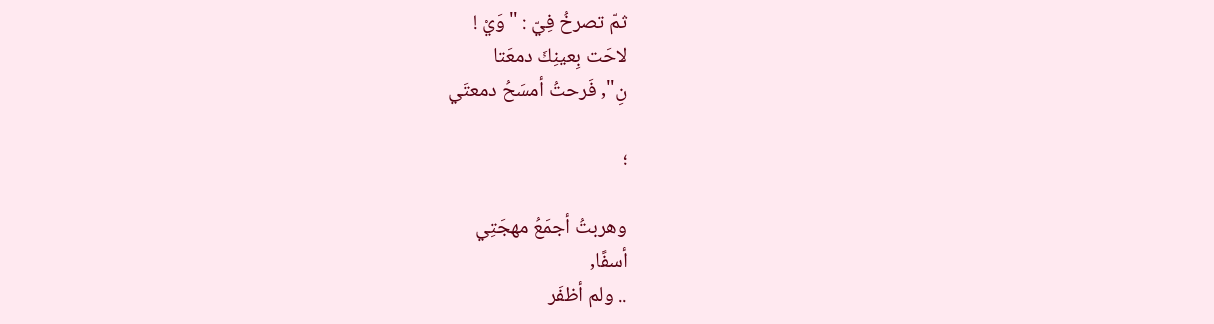ثمّ تصرخُ فِيّ : "وَيْ !
لاحَت بِعينِكَ دمعَتا
نِ", فَرحتُ أمسَحُ دمعتَي

؛

وهربتُ أجمَعُ مهجَتِي
أسفًا,
.. ولم أظفَر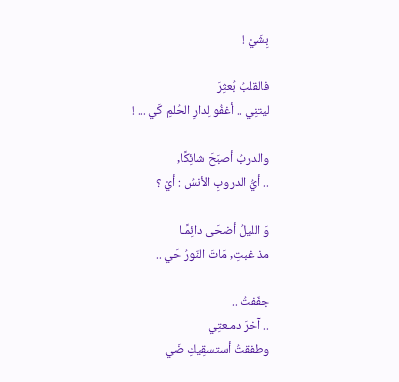بِشَيْ !

فالقلبُ بُعثِرَ
ليتنِي .. أغفُو لِدارِ الحُلمِ كَي ... !

والدربُ أصبَحَ شائِكًا,
.. أيُّ الدروبِ الأنسُ : أيْ ؟

وَ الليلُ أضحَى دائِمًـا
مذ غبتِ, مَاتَ النّورُ حَي ..

جفّفتُ ..
.. آخرَ دمـعتِي
وطفقتُ أستسقِيكِ ضَي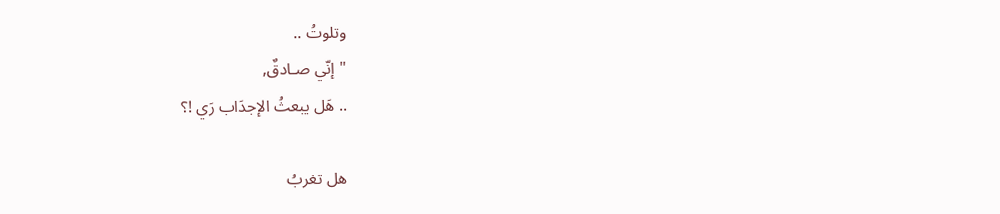وتلوتُ ..
"إنّي صـادقٌ,
.. هَل يبعثُ الإجدَاب رَي !؟

هل تغربُ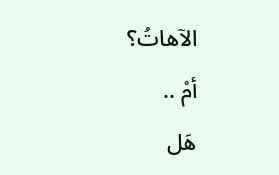الآهاتُ؟
أمْ ..
هَل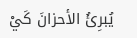يُبرِئُ الأحزانَ كَيْ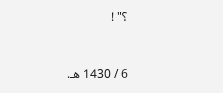؟" !


6 / 1430 هـ.